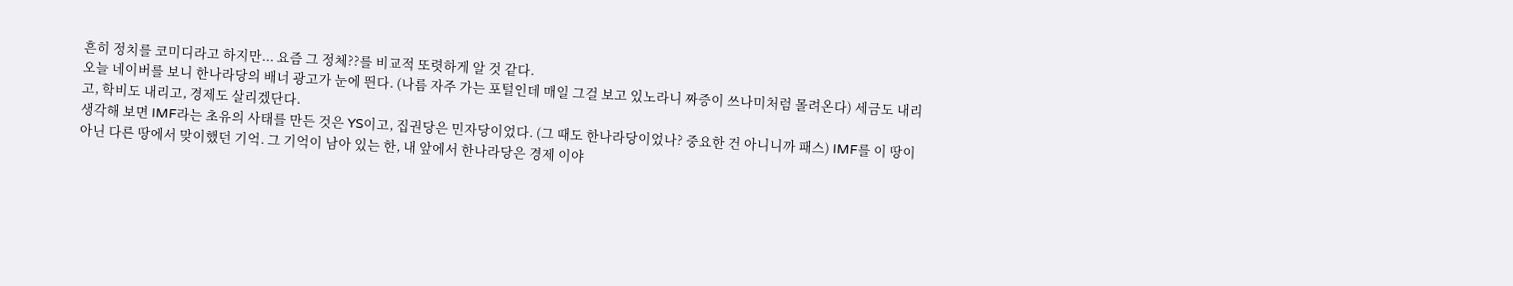흔히 정치를 코미디라고 하지만... 요즘 그 정체??를 비교적 또렷하게 알 것 같다.
오늘 네이버를 보니 한나라당의 배너 광고가 눈에 띈다. (나름 자주 가는 포털인데 매일 그걸 보고 있노라니 짜증이 쓰나미처럼 몰려온다) 세금도 내리고, 학비도 내리고, 경제도 살리겠단다.
생각해 보면 IMF라는 초유의 사태를 만든 것은 YS이고, 집권당은 민자당이었다. (그 때도 한나라당이었나? 중요한 건 아니니까 패스) IMF를 이 땅이 아닌 다른 땅에서 맞이했던 기억. 그 기억이 남아 있는 한, 내 앞에서 한나라당은 경제 이야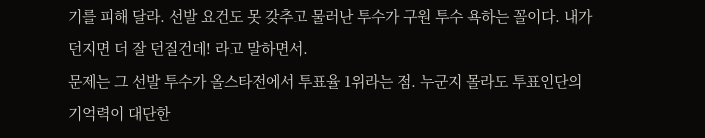기를 피해 달라. 선발 요건도 못 갖추고 물러난 투수가 구원 투수 욕하는 꼴이다. 내가 던지면 더 잘 던질건데! 라고 말하면서.
문제는 그 선발 투수가 올스타전에서 투표율 1위라는 점. 누군지 몰라도 투표인단의 기억력이 대단한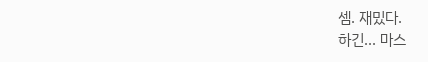셈. 재밌다.
하긴... 마스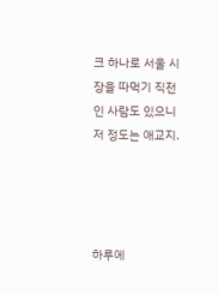크 하나로 서울 시장을 따먹기 직전인 사람도 있으니 저 정도는 애교지.




하루에